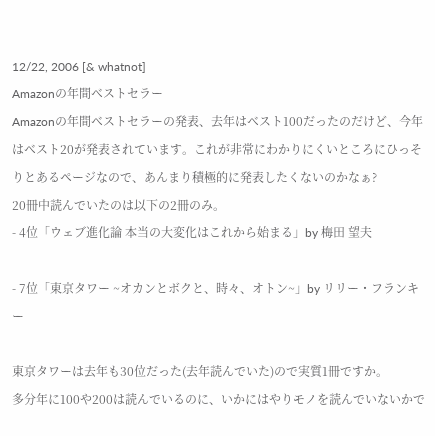12/22, 2006 [& whatnot]
Amazonの年間ベストセラー
Amazonの年間ベストセラーの発表、去年はベスト100だったのだけど、今年はベスト20が発表されています。これが非常にわかりにくいところにひっそりとあるページなので、あんまり積極的に発表したくないのかなぁ?
20冊中読んでいたのは以下の2冊のみ。
- 4位「ウェブ進化論 本当の大変化はこれから始まる」by 梅田 望夫

- 7位「東京タワー ~オカンとボクと、時々、オトン~」by リリー・フランキー

東京タワーは去年も30位だった(去年読んでいた)ので実質1冊ですか。
多分年に100や200は読んでいるのに、いかにはやりモノを読んでいないかで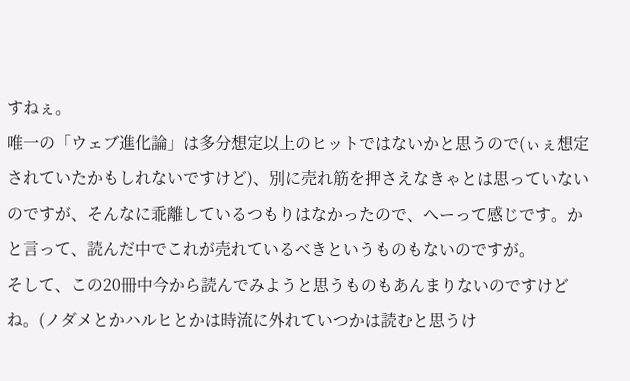すねぇ。
唯一の「ウェブ進化論」は多分想定以上のヒットではないかと思うので(ぃぇ想定されていたかもしれないですけど)、別に売れ筋を押さえなきゃとは思っていないのですが、そんなに乖離しているつもりはなかったので、へーって感じです。かと言って、読んだ中でこれが売れているべきというものもないのですが。
そして、この20冊中今から読んでみようと思うものもあんまりないのですけどね。(ノダメとかハルヒとかは時流に外れていつかは読むと思うけ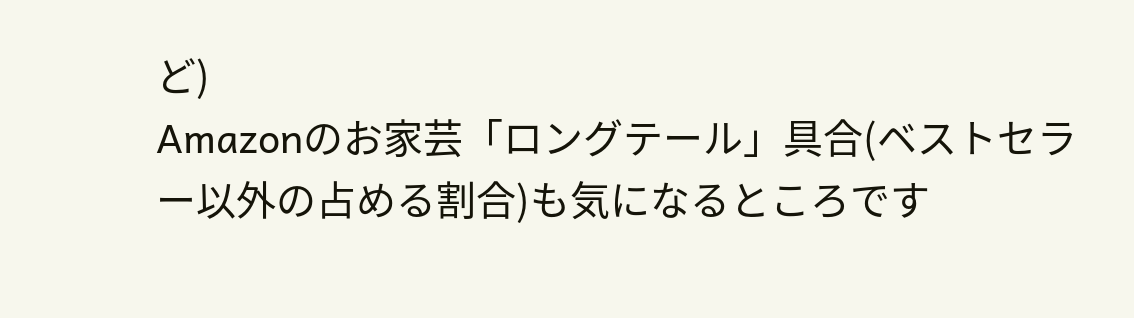ど)
Amazonのお家芸「ロングテール」具合(ベストセラー以外の占める割合)も気になるところです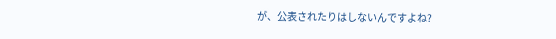が、公表されたりはしないんですよね?